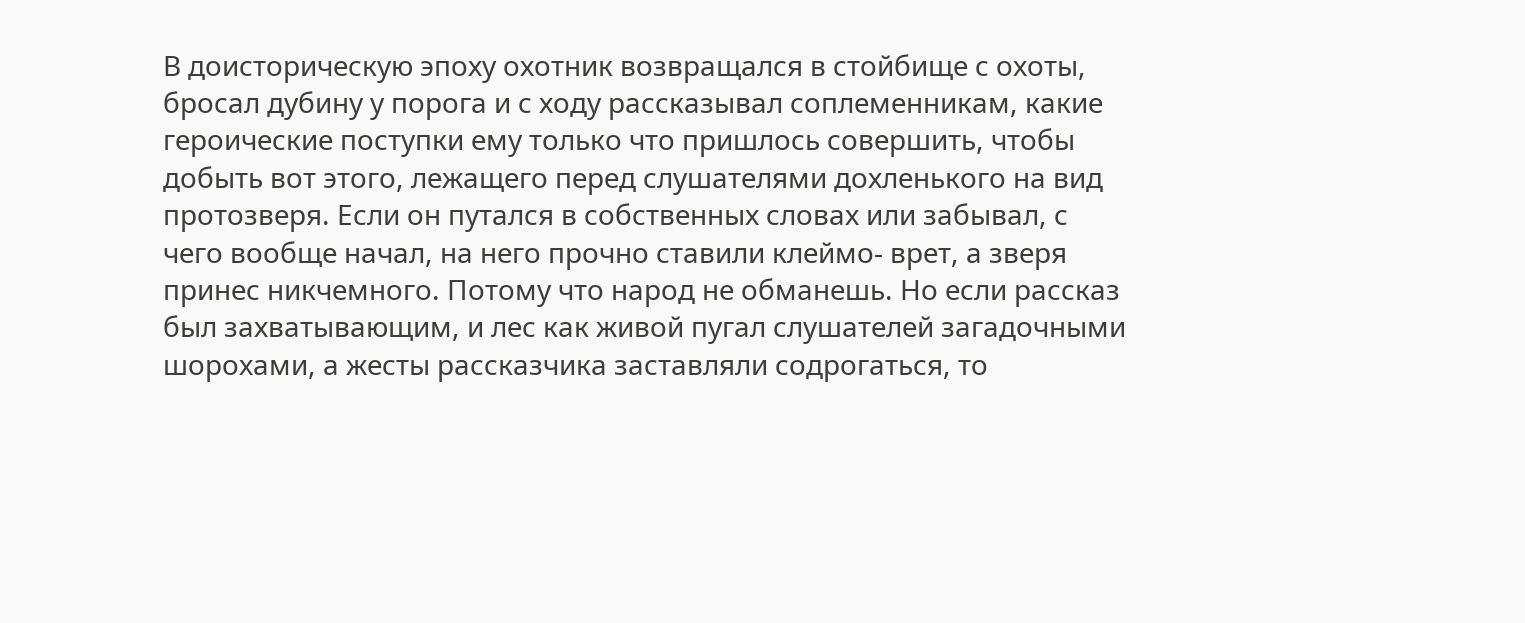В доисторическую эпоху охотник возвращался в стойбище с охоты, бросал дубину у порога и с ходу рассказывал соплеменникам, какие героические поступки ему только что пришлось совершить, чтобы добыть вот этого, лежащего перед слушателями дохленького на вид протозверя. Если он путался в собственных словах или забывал, с чего вообще начал, на него прочно ставили клеймо- врет, а зверя принес никчемного. Потому что народ не обманешь. Но если рассказ был захватывающим, и лес как живой пугал слушателей загадочными шорохами, а жесты рассказчика заставляли содрогаться, то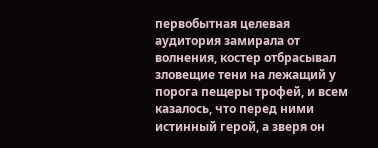первобытная целевая аудитория замирала от волнения, костер отбрасывал зловещие тени на лежащий у порога пещеры трофей, и всем казалось, что перед ними истинный герой, а зверя он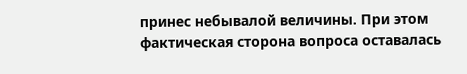принес небывалой величины. При этом фактическая сторона вопроса оставалась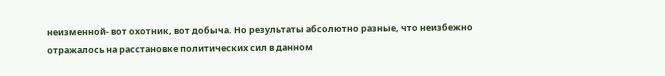неизменной- вот охотник, вот добыча. Но результаты абсолютно разные, что неизбежно отражалось на расстановке политических сил в данном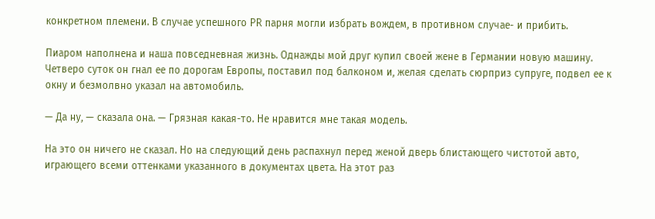конкретном племени. В случае успешного PR парня могли избрать вождем, в противном случае- и прибить.

Пиаром наполнена и наша повседневная жизнь. Однажды мой друг купил своей жене в Германии новую машину. Четверо суток он гнал ее по дорогам Европы, поставил под балконом и, желая сделать сюрприз супруге, подвел ее к окну и безмолвно указал на автомобиль.

— Да ну, — сказала она. — Грязная какая-то. Не нравится мне такая модель.

На это он ничего не сказал. Но на следующий день распахнул перед женой дверь блистающего чистотой авто, играющего всеми оттенками указанного в документах цвета. На этот раз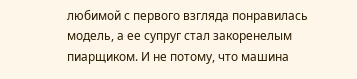любимой с первого взгляда понравилась модель, а ее супруг стал закоренелым пиарщиком. И не потому, что машина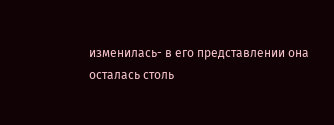изменилась- в его представлении она осталась столь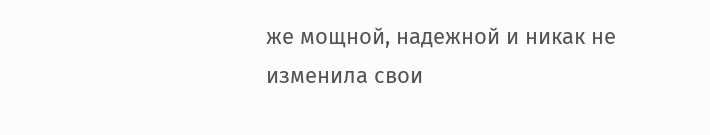же мощной, надежной и никак не изменила свои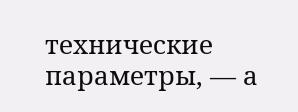технические параметры, — а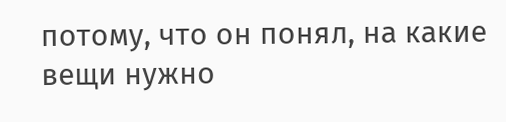потому, что он понял, на какие вещи нужно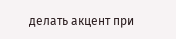делать акцент при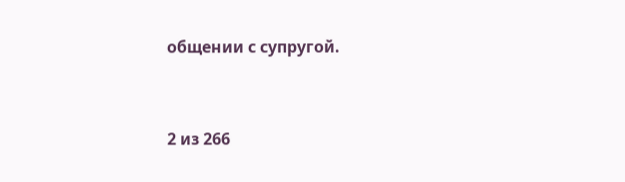общении с супругой.



2 из 266